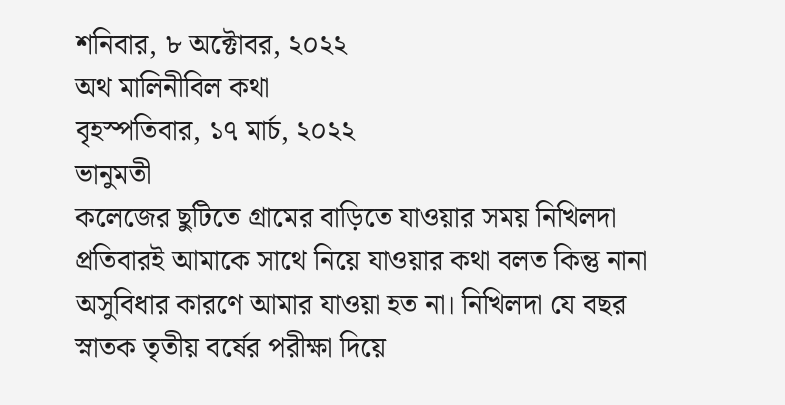শনিবার, ৮ অক্টোবর, ২০২২
অথ মালিনীবিল কথা
বৃহস্পতিবার, ১৭ মার্চ, ২০২২
ভানুমতী
কলেজের ছুটিতে গ্রামের বাড়িতে যাওয়ার সময় নিখিলদা প্রতিবারই আমাকে সাথে নিয়ে যাওয়ার কথা বলত কিন্তু নানা অসুবিধার কারণে আমার যাওয়া হত না। নিখিলদা যে বছর স্নাতক তৃতীয় বর্ষের পরীক্ষা দিয়ে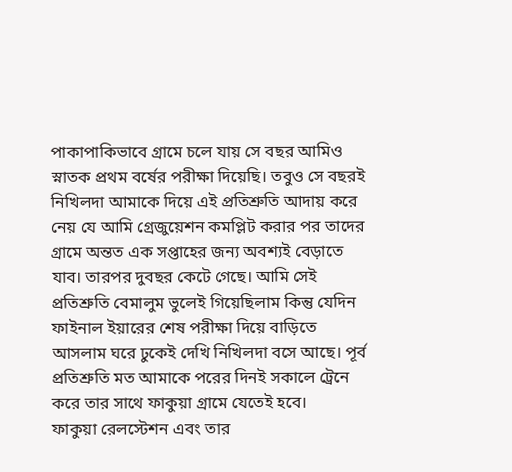পাকাপাকিভাবে গ্রামে চলে যায় সে বছর আমিও স্নাতক প্রথম বর্ষের পরীক্ষা দিয়েছি। তবুও সে বছরই নিখিলদা আমাকে দিয়ে এই প্রতিশ্রুতি আদায় করে নেয় যে আমি গ্রেজুয়েশন কমপ্লিট করার পর তাদের গ্রামে অন্তত এক সপ্তাহের জন্য অবশ্যই বেড়াতে যাব। তারপর দুবছর কেটে গেছে। আমি সেই প্রতিশ্রুতি বেমালুম ভুলেই গিয়েছিলাম কিন্তু যেদিন ফাইনাল ইয়ারের শেষ পরীক্ষা দিয়ে বাড়িতে আসলাম ঘরে ঢুকেই দেখি নিখিলদা বসে আছে। পূর্ব প্রতিশ্রুতি মত আমাকে পরের দিনই সকালে ট্রেনে করে তার সাথে ফাকুয়া গ্রামে যেতেই হবে।
ফাকুয়া রেলস্টেশন এবং তার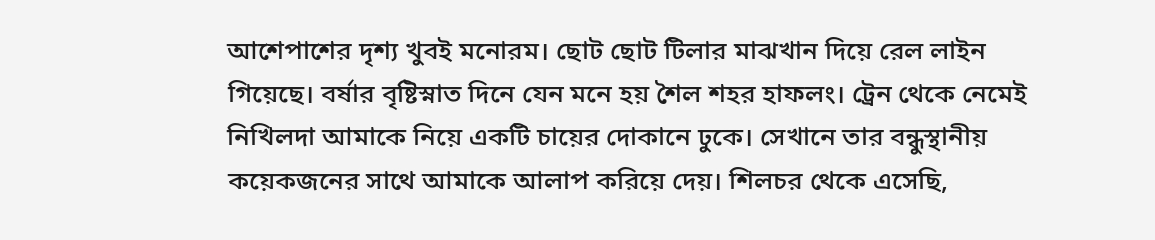আশেপাশের দৃশ্য খুবই মনোরম। ছোট ছোট টিলার মাঝখান দিয়ে রেল লাইন গিয়েছে। বর্ষার বৃষ্টিস্নাত দিনে যেন মনে হয় শৈল শহর হাফলং। ট্রেন থেকে নেমেই নিখিলদা আমাকে নিয়ে একটি চায়ের দোকানে ঢুকে। সেখানে তার বন্ধুস্থানীয় কয়েকজনের সাথে আমাকে আলাপ করিয়ে দেয়। শিলচর থেকে এসেছি,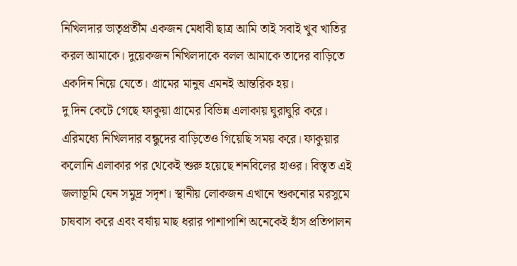নিখিলদার ভাতৃপ্ৰর্তীম একজন মেধাবী ছাত্র আমি তাই সবাই খুব খাতির করল আমাকে। দুয়েকজন নিখিলদাকে বলল আমাকে তাদের বাড়িতে একদিন নিয়ে যেতে। গ্রামের মানুষ এমনই আন্তরিক হয়।
দু দিন কেটে গেছে ফাকুয়া গ্রামের বিভিন্ন এলাকায় ঘুরাঘুরি করে। এরিমধ্যে নিখিলদার বন্ধুদের বাড়িতেও গিয়েছি সময় করে। ফাকুয়ার কলোনি এলাকার পর থেকেই শুরু হয়েছে শনবিলের হাওর। বিস্তৃত এই জলাভূমি যেন সমুদ্র সদৃশ। স্থানীয় লোকজন এখানে শুকনোর মরসুমে চাষবাস করে এবং বর্ষায় মাছ ধরার পাশাপাশি অনেকেই হাঁস প্রতিপালন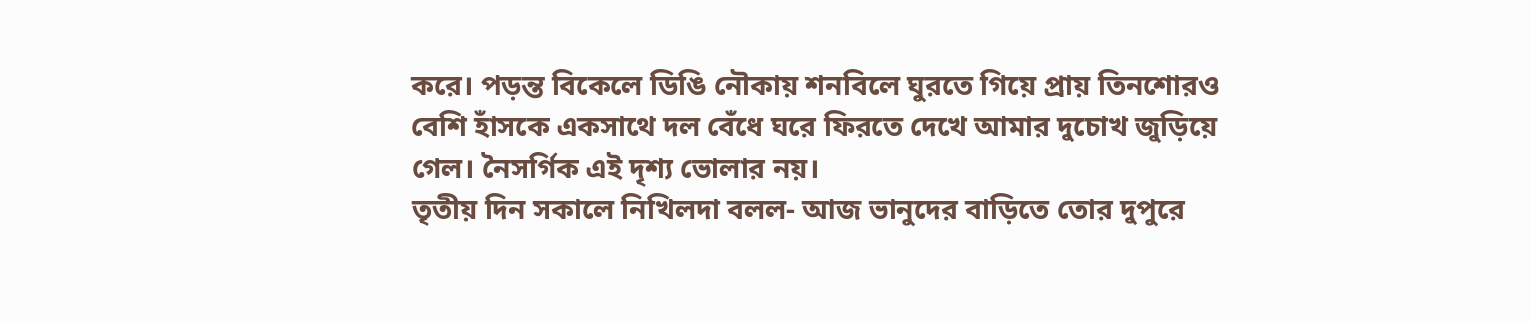করে। পড়ন্ত বিকেলে ডিঙি নৌকায় শনবিলে ঘুরতে গিয়ে প্রায় তিনশোরও বেশি হাঁসকে একসাথে দল বেঁধে ঘরে ফিরতে দেখে আমার দুচোখ জুড়িয়ে গেল। নৈসর্গিক এই দৃশ্য ভোলার নয়।
তৃতীয় দিন সকালে নিখিলদা বলল- আজ ভানুদের বাড়িতে তোর দুপুরে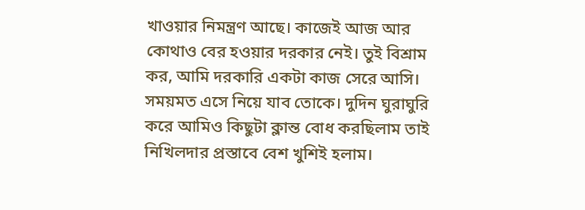খাওয়ার নিমন্ত্রণ আছে। কাজেই আজ আর কোথাও বের হওয়ার দরকার নেই। তুই বিশ্রাম কর, আমি দরকারি একটা কাজ সেরে আসি। সময়মত এসে নিয়ে যাব তোকে। দুদিন ঘুরাঘুরি করে আমিও কিছুটা ক্লান্ত বোধ করছিলাম তাই নিখিলদার প্রস্তাবে বেশ খুশিই হলাম।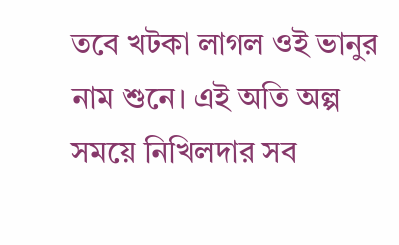তবে খটকা লাগল ওই ভানুর নাম শুনে। এই অতি অল্প সময়ে নিখিলদার সব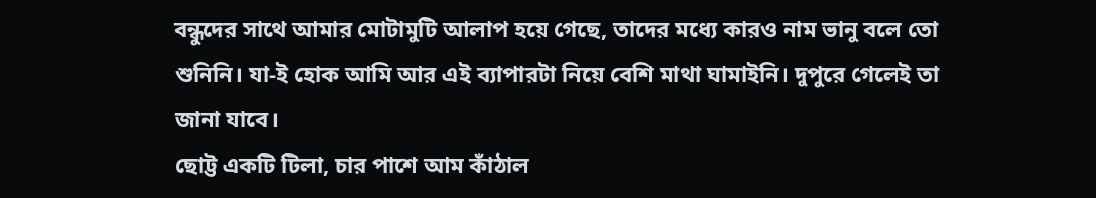বন্ধুদের সাথে আমার মোটামুটি আলাপ হয়ে গেছে, তাদের মধ্যে কারও নাম ভানু বলে তো শুনিনি। যা-ই হোক আমি আর এই ব্যাপারটা নিয়ে বেশি মাথা ঘামাইনি। দুপুরে গেলেই তা জানা যাবে।
ছোট্ট একটি টিলা, চার পাশে আম কাঁঠাল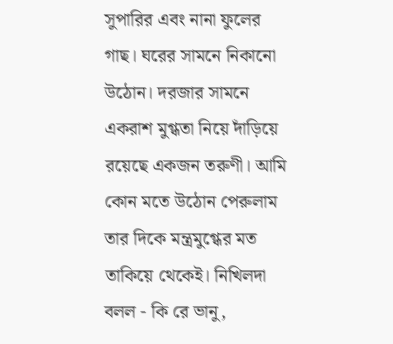সুপারির এবং নানা ফুলের গাছ। ঘরের সামনে নিকানো উঠোন। দরজার সামনে একরাশ মুগ্ধতা নিয়ে দাঁড়িয়ে রয়েছে একজন তরুণী। আমি কোন মতে উঠোন পেরুলাম তার দিকে মন্ত্রমুগ্ধের মত তাকিয়ে থেকেই। নিখিলদা বলল - কি রে ভানু,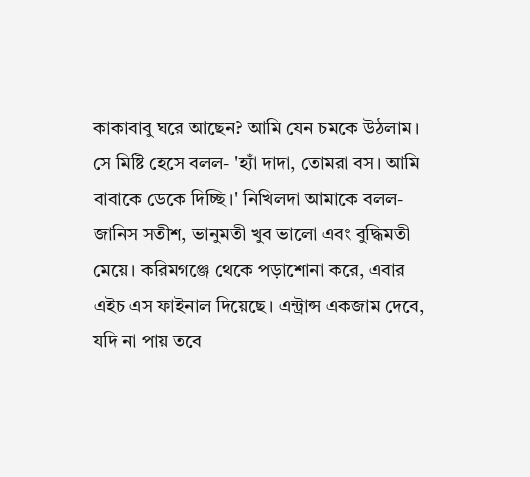কাকাবাবু ঘরে আছেন? আমি যেন চমকে উঠলাম। সে মিষ্টি হেসে বলল- 'হ্যাঁ দাদা, তোমরা বস। আমি বাবাকে ডেকে দিচ্ছি।' নিখিলদা আমাকে বলল- জানিস সতীশ, ভানুমতী খুব ভালো এবং বুদ্ধিমতী মেয়ে। করিমগঞ্জে থেকে পড়াশোনা করে, এবার এইচ এস ফাইনাল দিয়েছে। এন্ট্রান্স একজাম দেবে, যদি না পায় তবে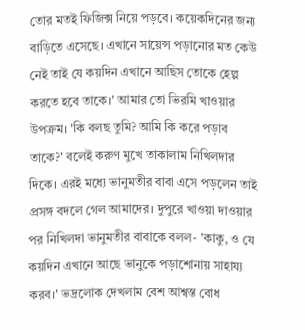তোর মতই ফিজিক্স নিয়ে পড়বে। কয়েকদিনের জন্য বাড়িতে এসেছে। এখানে সায়েন্স পড়ানোর মত কেউ নেই তাই যে কয়দিন এখানে আছিস তোকে হেল্প করতে হবে তাকে।' আমার তো ভিরমি খাওয়ার উপক্রম। 'কি বলছ তুমি? আমি কি করে পড়াব তাকে?' বলেই করুণ মুখে তাকালাম নিখিলদার দিকে। এরই মধ্যে ভানুমতীর বাবা এসে পড়লেন তাই প্রসঙ্গ বদলে গেল আমাদের। দুপুরে খাওয়া দাওয়ার পর নিখিলদা ভানুমতীর বাবাকে বলল- 'কাকু, ও যে কয়দিন এখানে আছে ভানুকে পড়াশোনায় সাহায্য করব।' ভদ্রলোক দেখলাম বেশ আশ্বস্ত বোধ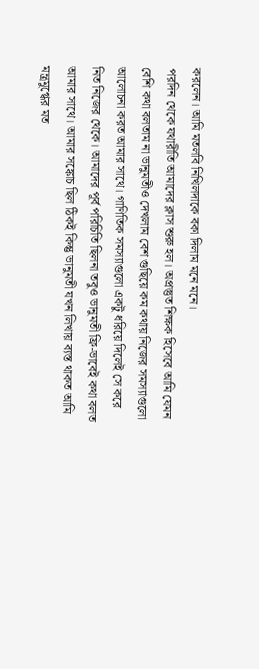করলেন। আমি মতলবি নিখিলদাকে বকা দিলাম মনে মনে।
পরদিন থেকে যথারীতি আমাদের ক্লাস শুরু হল। অপ্রস্তুত শিক্ষক হিসেবে আমি যেমন বেশি কথা বলতাম না ভানুমতীও দেখলাম বেশ গুছিয়ে কম কথায় নিজের সমস্যাগুলো আলোচনা করত আমার সাথে। গাণিতিক সমস্যাগুলো একটু ধরিয়ে দিলেই সে করে নিত নিজের থেকে। আমাদের পূর্ব পরিচিতি ছিলনা তবুও ভানুমতী ফ্রি-ভাবেই কথা বলত আমার সাথে। আমার সঙ্কোচ ছিল ঠিকই কিন্তু ভানুমতী যখন লিখায় ব্যস্ত থাকত আমি মন্ত্রমুগ্ধের মত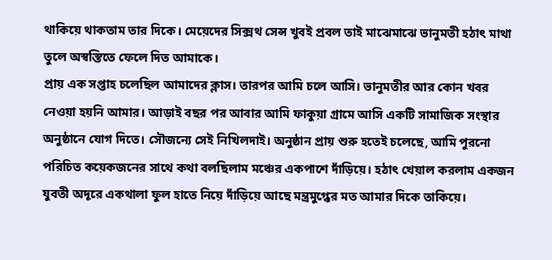থাকিয়ে থাকতাম তার দিকে। মেয়েদের সিক্সথ সেন্স খুবই প্রবল তাই মাঝেমাঝে ভানুমতী হঠাৎ মাথা তুলে অস্বস্তিতে ফেলে দিত আমাকে।
প্রায় এক সপ্তাহ চলেছিল আমাদের ক্লাস। তারপর আমি চলে আসি। ভানুমতীর আর কোন খবর নেওয়া হয়নি আমার। আড়াই বছর পর আবার আমি ফাকুয়া গ্রামে আসি একটি সামাজিক সংস্থার অনুষ্ঠানে যোগ দিতে। সৌজন্যে সেই নিখিলদাই। অনুষ্ঠান প্রায় শুরু হতেই চলেছে, আমি পুরনো পরিচিত কয়েকজনের সাথে কথা বলছিলাম মঞ্চের একপাশে দাঁড়িয়ে। হঠাৎ খেয়াল করলাম একজন যুবতী অদূরে একথালা ফুল হাতে নিয়ে দাঁড়িয়ে আছে মন্ত্রমুগ্ধের মত আমার দিকে তাকিয়ে।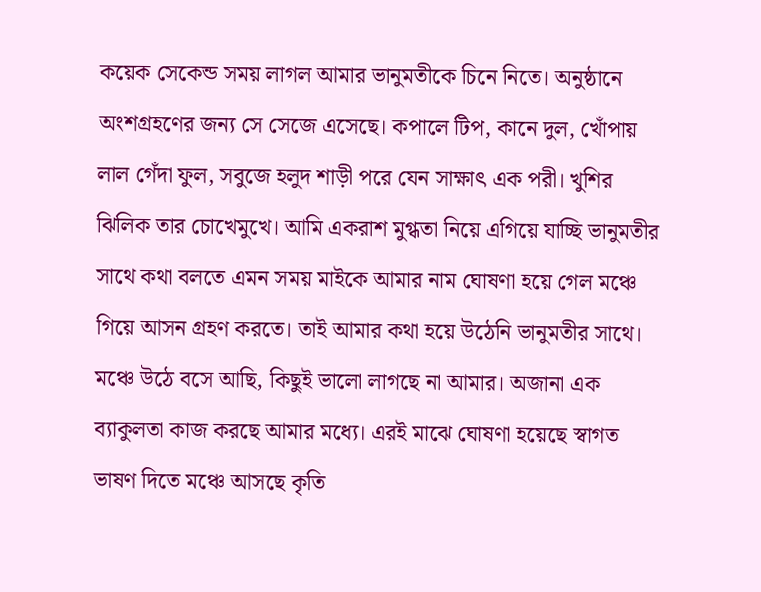কয়েক সেকেন্ড সময় লাগল আমার ভানুমতীকে চিনে নিতে। অনুষ্ঠানে অংশগ্রহণের জন্য সে সেজে এসেছে। কপালে টিপ, কানে দুল, খোঁপায় লাল গেঁদা ফুল, সবুজে হলুদ শাড়ী পরে যেন সাক্ষাৎ এক পরী। খুশির ঝিলিক তার চোখেমুখে। আমি একরাশ মুগ্ধতা নিয়ে এগিয়ে যাচ্ছি ভানুমতীর সাথে কথা বলতে এমন সময় মাইকে আমার নাম ঘোষণা হয়ে গেল মঞ্চে গিয়ে আসন গ্রহণ করতে। তাই আমার কথা হয়ে উঠেনি ভানুমতীর সাথে। মঞ্চে উঠে বসে আছি, কিছুই ভালো লাগছে না আমার। অজানা এক ব্যাকুলতা কাজ করছে আমার মধ্যে। এরই মাঝে ঘোষণা হয়েছে স্বাগত ভাষণ দিতে মঞ্চে আসছে কৃতি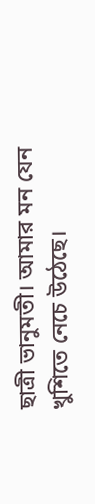ছাত্রী ভানুমতী। আমার মন যেন খুশিতে নেচে উঠেছে।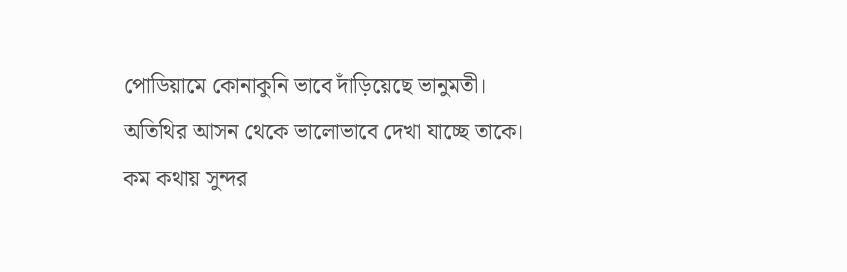পোডিয়ামে কোনাকুনি ভাবে দাঁড়িয়েছে ভানুমতী। অতিথির আসন থেকে ভালোভাবে দেখা যাচ্ছে তাকে। কম কথায় সুন্দর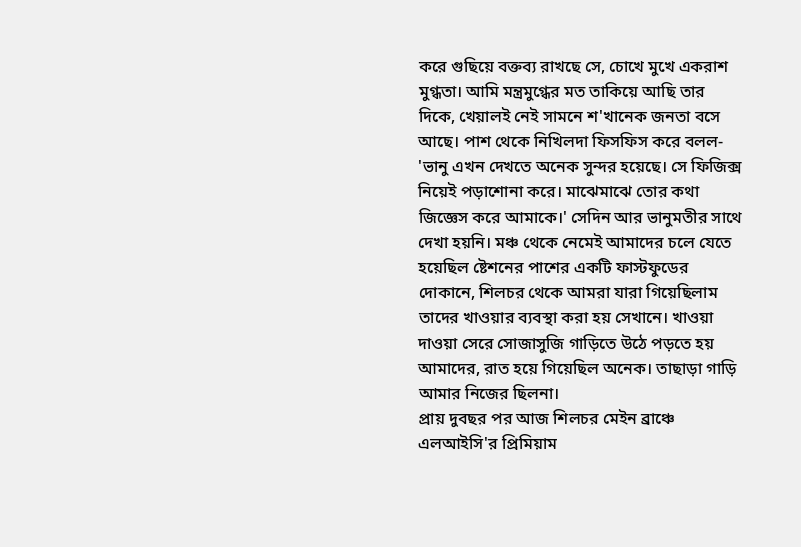করে গুছিয়ে বক্তব্য রাখছে সে, চোখে মুখে একরাশ মুগ্ধতা। আমি মন্ত্রমুগ্ধের মত তাকিয়ে আছি তার দিকে, খেয়ালই নেই সামনে শ'খানেক জনতা বসে আছে। পাশ থেকে নিখিলদা ফিসফিস করে বলল- 'ভানু এখন দেখতে অনেক সুন্দর হয়েছে। সে ফিজিক্স নিয়েই পড়াশোনা করে। মাঝেমাঝে তোর কথা জিজ্ঞেস করে আমাকে।' সেদিন আর ভানুমতীর সাথে দেখা হয়নি। মঞ্চ থেকে নেমেই আমাদের চলে যেতে হয়েছিল ষ্টেশনের পাশের একটি ফাস্টফুডের দোকানে, শিলচর থেকে আমরা যারা গিয়েছিলাম তাদের খাওয়ার ব্যবস্থা করা হয় সেখানে। খাওয়া দাওয়া সেরে সোজাসুজি গাড়িতে উঠে পড়তে হয় আমাদের, রাত হয়ে গিয়েছিল অনেক। তাছাড়া গাড়ি আমার নিজের ছিলনা।
প্রায় দুবছর পর আজ শিলচর মেইন ব্রাঞ্চে এলআইসি'র প্রিমিয়াম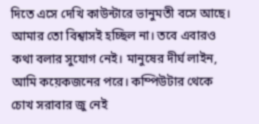দিতে এসে দেখি কাউন্টারে ভানুমতী বসে আছে। আমার তো বিশ্বাসই হচ্ছিল না। তবে এবারও কথা বলার সুযোগ নেই। মানুষের দীর্ঘ লাইন, আমি কয়েকজনের পরে। কম্পিউটার থেকে চোখ সরাবার জু নেই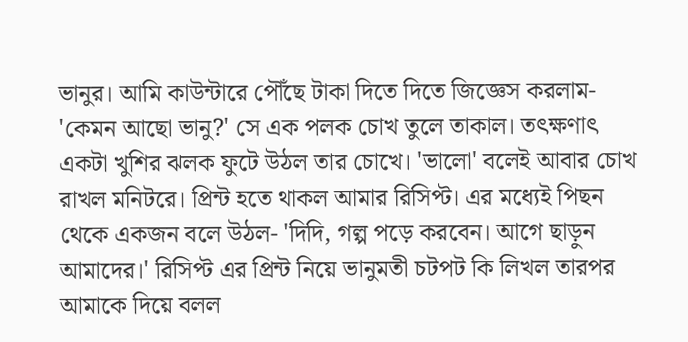ভানুর। আমি কাউন্টারে পৌঁছে টাকা দিতে দিতে জিজ্ঞেস করলাম- 'কেমন আছো ভানু?' সে এক পলক চোখ তুলে তাকাল। তৎক্ষণাৎ একটা খুশির ঝলক ফুটে উঠল তার চোখে। 'ভালো' বলেই আবার চোখ রাখল মনিটরে। প্রিন্ট হতে থাকল আমার রিসিপ্ট। এর মধ্যেই পিছন থেকে একজন বলে উঠল- 'দিদি, গল্প পড়ে করবেন। আগে ছাড়ুন আমাদের।' রিসিপ্ট এর প্রিন্ট নিয়ে ভানুমতী চটপট কি লিখল তারপর আমাকে দিয়ে বলল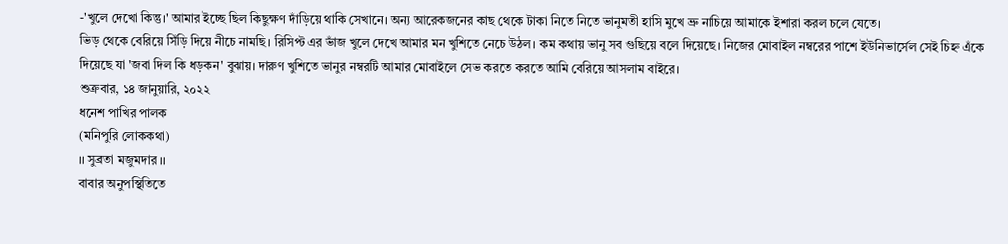-'খুলে দেখো কিন্তু।' আমার ইচ্ছে ছিল কিছুক্ষণ দাঁড়িয়ে থাকি সেখানে। অন্য আরেকজনের কাছ থেকে টাকা নিতে নিতে ভানুমতী হাসি মুখে ভ্রু নাচিয়ে আমাকে ইশারা করল চলে যেতে।
ভিড় থেকে বেরিয়ে সিঁড়ি দিয়ে নীচে নামছি। রিসিপ্ট এর ভাঁজ খুলে দেখে আমার মন খুশিতে নেচে উঠল। কম কথায় ভানু সব গুছিয়ে বলে দিয়েছে। নিজের মোবাইল নম্বরের পাশে ইউনিভার্সেল সেই চিহ্ন এঁকে দিয়েছে যা 'জবা দিল কি ধড়কন' বুঝায়। দারুণ খুশিতে ভানুর নম্বরটি আমার মোবাইলে সেভ করতে করতে আমি বেরিয়ে আসলাম বাইরে।
শুক্রবার, ১৪ জানুয়ারি, ২০২২
ধনেশ পাখির পালক
(মনিপুরি লোককথা)
।। সুব্রতা মজুমদার ।।
বাবার অনুপস্থিতিতে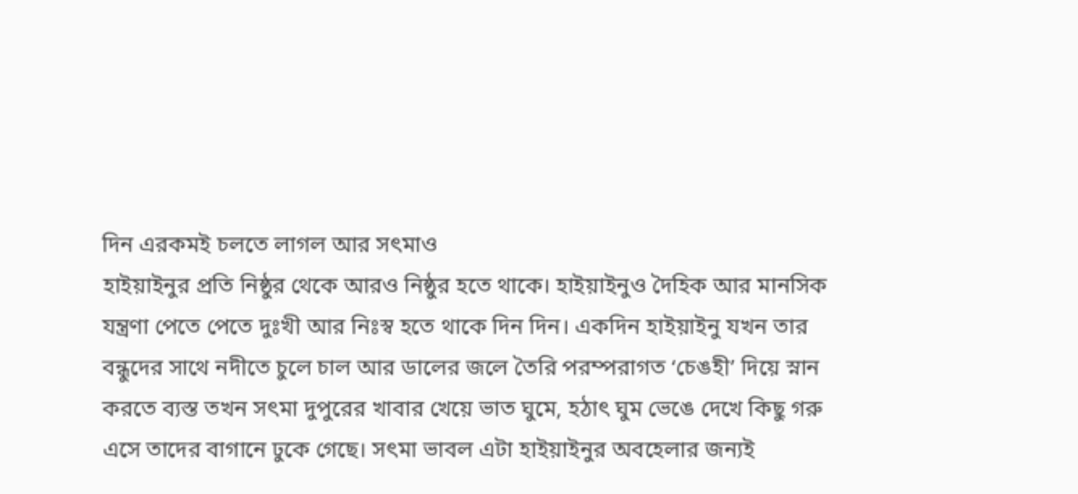দিন এরকমই চলতে লাগল আর সৎমাও
হাইয়াইনুর প্রতি নিষ্ঠুর থেকে আরও নিষ্ঠুর হতে থাকে। হাইয়াইনুও দৈহিক আর মানসিক
যন্ত্রণা পেতে পেতে দুঃখী আর নিঃস্ব হতে থাকে দিন দিন। একদিন হাইয়াইনু যখন তার
বন্ধুদের সাথে নদীতে চুলে চাল আর ডালের জলে তৈরি পরম্পরাগত ‘চেঙহী’ দিয়ে স্নান
করতে ব্যস্ত তখন সৎমা দুপুরের খাবার খেয়ে ভাত ঘুমে, হঠাৎ ঘুম ভেঙে দেখে কিছু গরু
এসে তাদের বাগানে ঢুকে গেছে। সৎমা ভাবল এটা হাইয়াইনুর অবহেলার জন্যই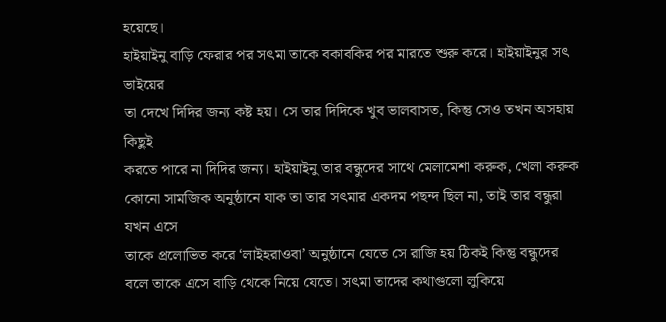হয়েছে।
হাইয়াইনু বাড়ি ফেরার পর সৎমা তাকে বকাবকির পর মারতে শুরু করে। হাইয়াইনুর সৎ ভাইয়ের
তা দেখে দিদির জন্য কষ্ট হয়। সে তার দিদিকে খুব ভালবাসত, কিন্তু সেও তখন অসহায় কিছুই
করতে পারে না দিদির জন্য। হাইয়াইনু তার বন্ধুদের সাথে মেলামেশা করুক, খেলা করুক
কোনো সামজিক অনুষ্ঠানে যাক তা তার সৎমার একদম পছন্দ ছিল না, তাই তার বন্ধুরা যখন এসে
তাকে প্রলোভিত করে ‘লাইহরাওবা’ অনুষ্ঠানে যেতে সে রাজি হয় ঠিকই কিন্তু বন্ধুদের
বলে তাকে এসে বাড়ি থেকে নিয়ে যেতে। সৎমা তাদের কথাগুলো লুকিয়ে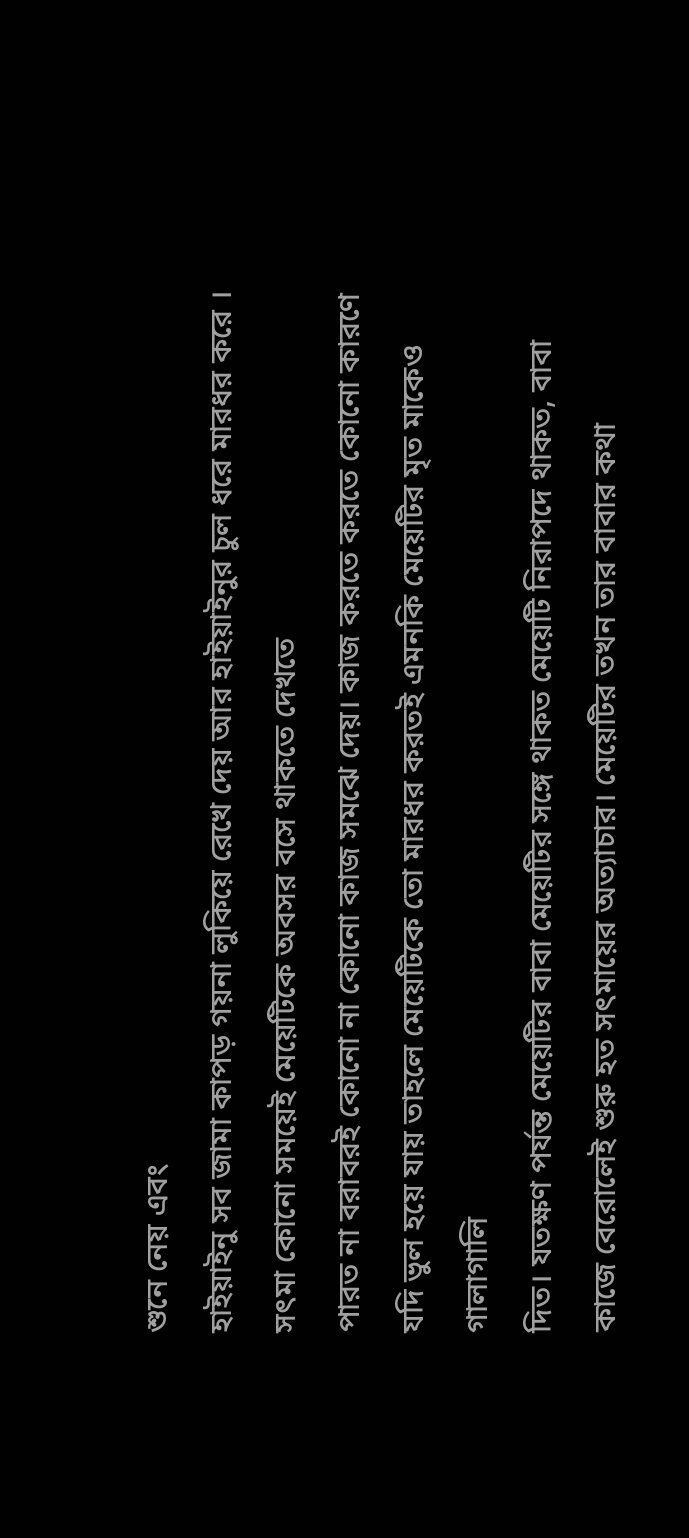শুনে নেয় এবং
হাইয়াইনু সব জামা কাপড় গয়না লুকিয়ে রেখে দেয় আর হাইয়াইনুর চুল ধরে মারধর করে ।
সৎমা কোনো সময়েই মেয়েটিকে অবসর বসে থাকতে দেখতে
পারত না বরাবরই কোনো না কোনো কাজ সমঝে দেয়। কাজ করতে করতে কোনো কারণে
যদি ভুল হয়ে যায় তাহলে মেয়েটিকে তো মারধর করতই এমনকি মেয়েটির মৃত মাকেও গালাগালি
দিত। যতক্ষণ পর্যন্ত মেয়েটির বাবা মেয়েটির সঙ্গে থাকত মেয়েটি নিরাপদে থাকত, বাবা
কাজে বেরোলেই শুরু হত সৎমায়ের অত্যাচার। মেয়েটির তখন তার বাবার কথা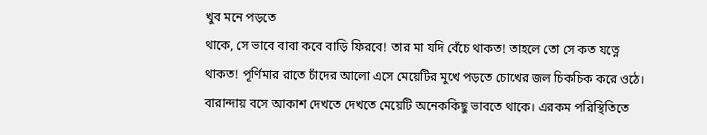খুব মনে পড়তে
থাকে, সে ভাবে বাবা কবে বাড়ি ফিরবে! তার মা যদি বেঁচে থাকত! তাহলে তো সে কত যত্নে
থাকত! পূর্ণিমার রাতে চাঁদের আলো এসে মেয়েটির মুখে পড়তে চোখের জল চিকচিক করে ওঠে।
বারান্দায় বসে আকাশ দেখতে দেখতে মেয়েটি অনেককিছু ভাবতে থাকে। এরকম পরিস্থিতিতে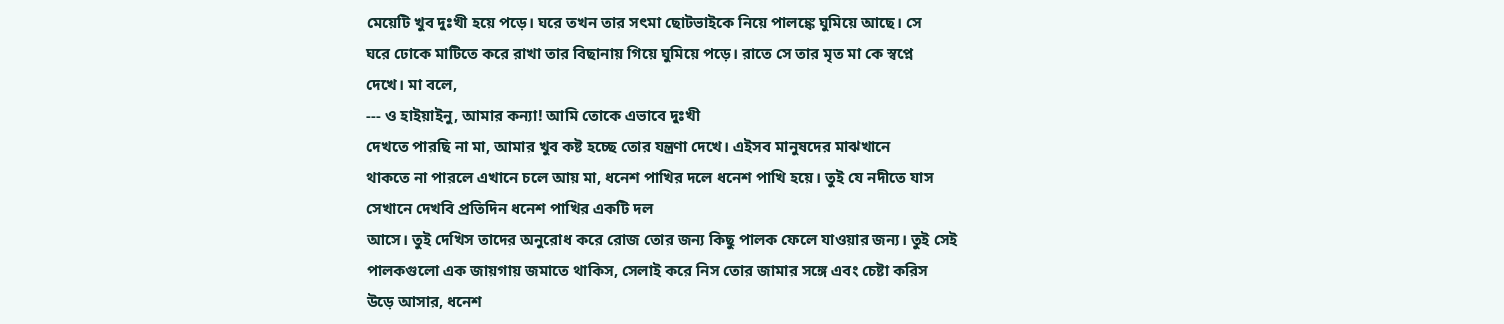মেয়েটি খুব দুঃখী হয়ে পড়ে। ঘরে তখন তার সৎমা ছোটভাইকে নিয়ে পালঙ্কে ঘুমিয়ে আছে। সে
ঘরে ঢোকে মাটিতে করে রাখা তার বিছানায় গিয়ে ঘুমিয়ে পড়ে। রাতে সে তার মৃত মা কে স্বপ্নে
দেখে। মা বলে,
--- ও হাইয়াইনু, আমার কন্যা! আমি তোকে এভাবে দুঃখী
দেখতে পারছি না মা, আমার খুব কষ্ট হচ্ছে তোর যন্ত্রণা দেখে। এইসব মানুষদের মাঝখানে
থাকতে না পারলে এখানে চলে আয় মা, ধনেশ পাখির দলে ধনেশ পাখি হয়ে। তুই যে নদীতে যাস
সেখানে দেখবি প্রতিদিন ধনেশ পাখির একটি দল
আসে। তুই দেখিস তাদের অনুরোধ করে রোজ তোর জন্য কিছু পালক ফেলে যাওয়ার জন্য। তুই সেই
পালকগুলো এক জায়গায় জমাতে থাকিস, সেলাই করে নিস তোর জামার সঙ্গে এবং চেষ্টা করিস
উড়ে আসার, ধনেশ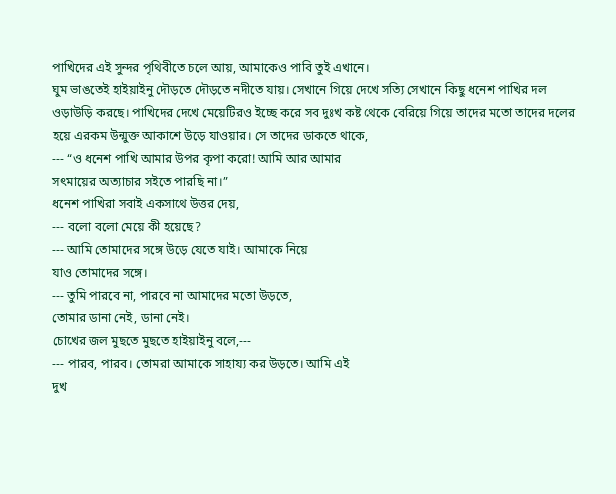পাখিদের এই সুন্দর পৃথিবীতে চলে আয়, আমাকেও পাবি তুই এখানে।
ঘুম ভাঙতেই হাইয়াইনু দৌড়তে দৌড়তে নদীতে যায়। সেখানে গিয়ে দেখে সত্যি সেখানে কিছু ধনেশ পাখির দল ওড়াউড়ি করছে। পাখিদের দেখে মেয়েটিরও ইচ্ছে করে সব দুঃখ কষ্ট থেকে বেরিয়ে গিয়ে তাদের মতো তাদের দলের হয়ে এরকম উন্মুক্ত আকাশে উড়ে যাওয়ার। সে তাদের ডাকতে থাকে,
--- “ও ধনেশ পাখি আমার উপর কৃপা করো! আমি আর আমার
সৎমায়ের অত্যাচার সইতে পারছি না।”
ধনেশ পাখিরা সবাই একসাথে উত্তর দেয়,
--- বলো বলো মেয়ে কী হয়েছে?
--- আমি তোমাদের সঙ্গে উড়ে যেতে যাই। আমাকে নিয়ে
যাও তোমাদের সঙ্গে।
--- তুমি পারবে না, পারবে না আমাদের মতো উড়তে,
তোমার ডানা নেই, ডানা নেই।
চোখের জল মুছতে মুছতে হাইয়াইনু বলে,---
--- পারব, পারব। তোমরা আমাকে সাহায্য কর উড়তে। আমি এই
দুখ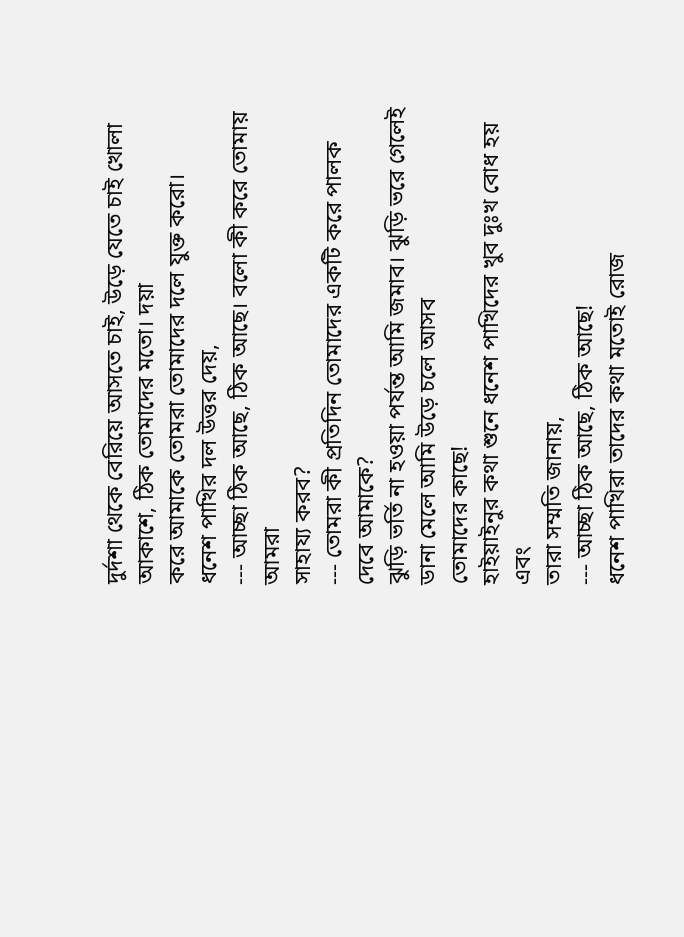দুর্দশা থেকে বেরিয়ে আসতে চাই, উড়ে যেতে চাই খোলা আকাশে, ঠিক তোমাদের মতো। দয়া
করে আমাকে তোমরা তোমাদের দলে যুক্ত করো।
ধনেশ পাখির দল উত্তর দেয়,
--- আচ্ছা ঠিক আছে, ঠিক আছে। বলো কী করে তোমায় আমরা
সাহায্য করব?
--- তোমরা কী প্রতিদিন তোমাদের একটি করে পালক দেবে আমাকে?
ঝুড়ি ভর্তি না হওয়া পর্যন্ত আমি জমাব। ঝুড়ি ভরে গেলেই ডানা মেলে আমি উড়ে চলে আসব
তোমাদের কাছে!
হাইয়াইনুর কথা শুনে ধনেশ পাখিদের খুব দুঃখ বোধ হয় এবং
তারা সম্মতি জানায়,
--- আচ্ছা ঠিক আছে, ঠিক আছে!
ধনেশ পাখিরা তাদের কথা মতোই রোজ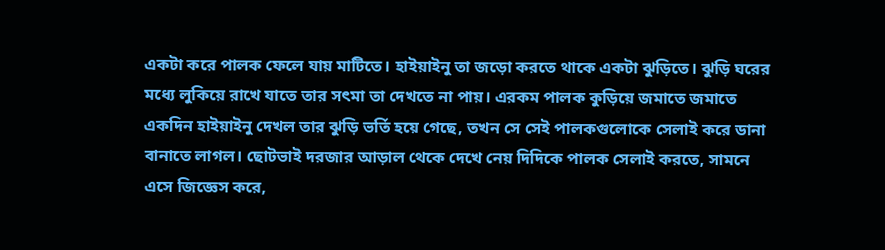একটা করে পালক ফেলে যায় মাটিতে। হাইয়াইনু তা জড়ো করতে থাকে একটা ঝুড়িতে। ঝুড়ি ঘরের মধ্যে লুকিয়ে রাখে যাতে তার সৎমা তা দেখতে না পায়। এরকম পালক কুড়িয়ে জমাতে জমাতে একদিন হাইয়াইনু দেখল তার ঝুড়ি ভর্তি হয়ে গেছে, তখন সে সেই পালকগুলোকে সেলাই করে ডানা বানাতে লাগল। ছোটভাই দরজার আড়াল থেকে দেখে নেয় দিদিকে পালক সেলাই করতে, সামনে এসে জিজ্ঞেস করে,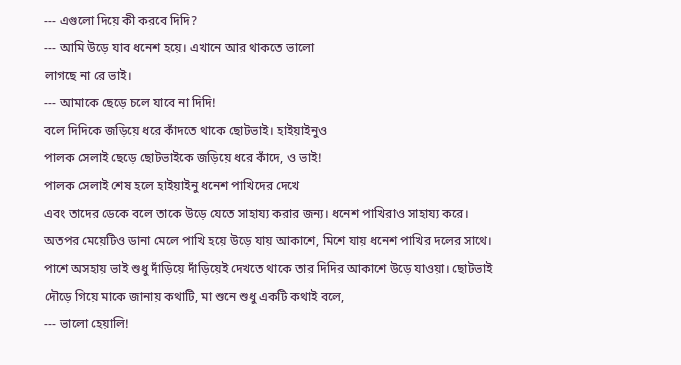--- এগুলো দিয়ে কী করবে দিদি?
--- আমি উড়ে যাব ধনেশ হয়ে। এখানে আর থাকতে ভালো
লাগছে না রে ভাই।
--- আমাকে ছেড়ে চলে যাবে না দিদি!
বলে দিদিকে জড়িয়ে ধরে কাঁদতে থাকে ছোটভাই। হাইয়াইনুও
পালক সেলাই ছেড়ে ছোটভাইকে জড়িয়ে ধরে কাঁদে, ও ভাই!
পালক সেলাই শেষ হলে হাইয়াইনু ধনেশ পাখিদের দেখে
এবং তাদের ডেকে বলে তাকে উড়ে যেতে সাহায্য করার জন্য। ধনেশ পাখিরাও সাহায্য করে।
অতপর মেয়েটিও ডানা মেলে পাখি হয়ে উড়ে যায় আকাশে, মিশে যায় ধনেশ পাখির দলের সাথে।
পাশে অসহায় ভাই শুধু দাঁড়িয়ে দাঁড়িয়েই দেখতে থাকে তার দিদির আকাশে উড়ে যাওয়া। ছোটভাই
দৌড়ে গিয়ে মাকে জানায় কথাটি, মা শুনে শুধু একটি কথাই বলে,
--- ভালো হেয়ালি!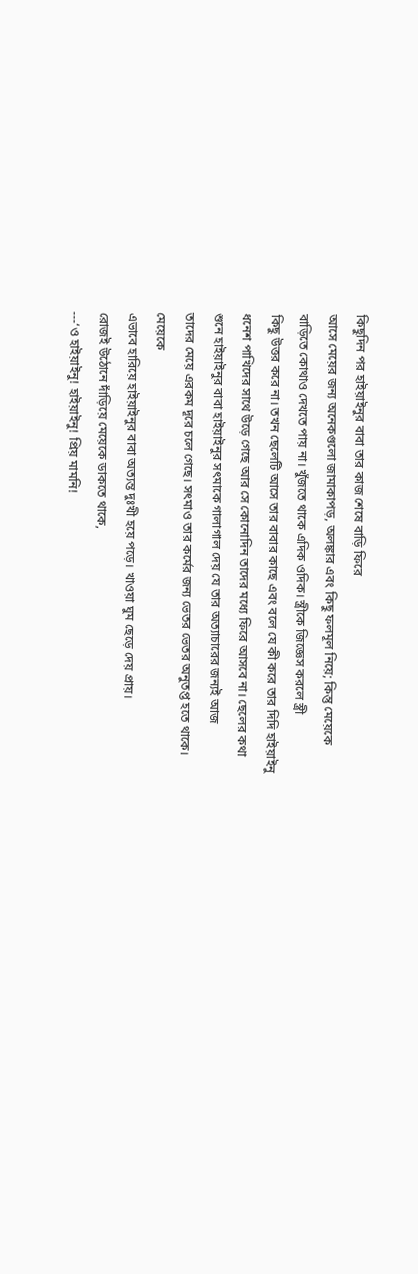কিছুদিন পর হাইয়াইনুর বাবা তার কাজ শেষে বাড়ি ফিরে
আসে মেয়ের জন্য অনেকগুলো জামাকাপড়, অলঙ্কার এবং কিছু ফলমূল নিয়ে; কিন্তু মেয়েকে
বাড়িতে কোথাও দেখতে পায় না। খুঁজতে থাকে এদিক ওদিক। স্ত্রীকে জিজ্ঞেস করলে স্ত্রী
কিছু উত্তর করে না। তখন ছেলেটি আসে তার বাবার কাছে এবং বলে যে কী করে তার দিদি হাইয়াইনু
ধনেশ পাখিদের সাথে উড়ে গেছে আর সে কোনোদিন তাদের মধ্যে ফিরে আসবে না। ছেলের কথা
শুনে হাইয়াইনুর বাবা হাইয়াইনুর সৎমাকে গালাগাল দেয় যে তার অত্যাচারের জন্যই আজ
তাদের মেয়ে এরকম দূরে চলে গেছে। সৎমাও তার কর্মের জন্য ভেতর ভেতর অনুতপ্ত হতে থাকে।
মেয়েকে
এভাবে হারিয়ে হাইয়াইনুর বাবা অত্যন্ত দুঃখী হয়ে পড়ে। খাওয়া ঘুম ছেড়ে দেয় প্রায়।
রোজই উঠোনে দাঁড়িয়ে মেয়েকে ডাকতে থাকে,
---‘ও হাইয়াইনু! হাইয়াইনু! প্রিয় মামনি!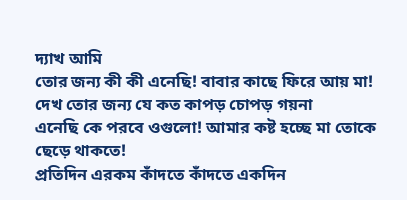দ্যাখ আমি
তোর জন্য কী কী এনেছি! বাবার কাছে ফিরে আয় মা! দেখ তোর জন্য যে কত কাপড় চোপড় গয়না
এনেছি কে পরবে ওগুলো! আমার কষ্ট হচ্ছে মা তোকে ছেড়ে থাকতে!
প্রতিদিন এরকম কাঁদতে কাঁদতে একদিন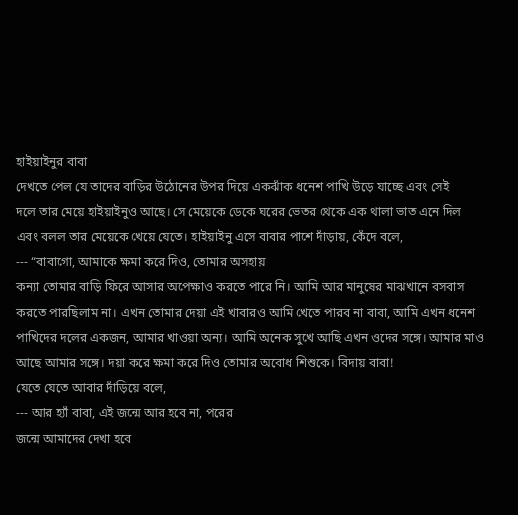হাইয়াইনুর বাবা
দেখতে পেল যে তাদের বাড়ির উঠোনের উপর দিয়ে একঝাঁক ধনেশ পাখি উড়ে যাচ্ছে এবং সেই
দলে তার মেয়ে হাইয়াইনুও আছে। সে মেয়েকে ডেকে ঘরের ভেতর থেকে এক থালা ভাত এনে দিল
এবং বলল তার মেয়েকে খেয়ে যেতে। হাইয়াইনু এসে বাবার পাশে দাঁড়ায়, কেঁদে বলে,
--- “বাবাগো, আমাকে ক্ষমা করে দিও, তোমার অসহায়
কন্যা তোমার বাড়ি ফিরে আসার অপেক্ষাও করতে পারে নি। আমি আর মানুষের মাঝখানে বসবাস
করতে পারছিলাম না। এখন তোমার দেয়া এই খাবারও আমি খেতে পারব না বাবা, আমি এখন ধনেশ
পাখিদের দলের একজন, আমার খাওয়া অন্য। আমি অনেক সুখে আছি এখন ওদের সঙ্গে। আমার মাও
আছে আমার সঙ্গে। দয়া করে ক্ষমা করে দিও তোমার অবোধ শিশুকে। বিদায় বাবা!
যেতে যেতে আবার দাঁড়িয়ে বলে,
--- আর হ্যাঁ বাবা, এই জন্মে আর হবে না, পরের
জন্মে আমাদের দেখা হবে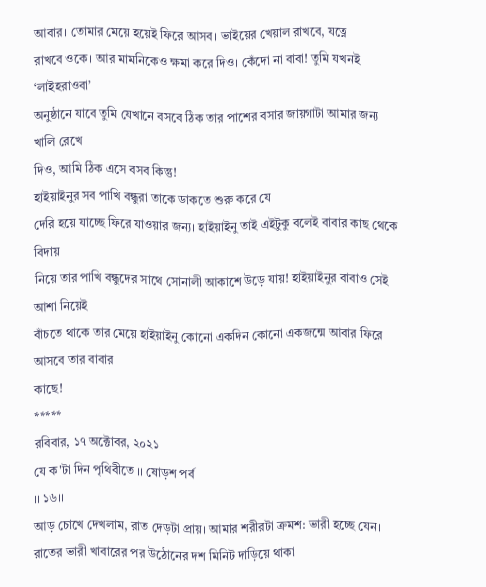আবার। তোমার মেয়ে হয়েই ফিরে আসব। ভাইয়ের খেয়াল রাখবে, যত্নে
রাখবে ওকে। আর মামনিকেও ক্ষমা করে দিও। কেঁদো না বাবা! তুমি যখনই ‘লাইহরাওবা’
অনুষ্ঠানে যাবে তুমি যেখানে বসবে ঠিক তার পাশের বসার জায়গাটা আমার জন্য খালি রেখে
দিও, আমি ঠিক এসে বসব কিন্তু!
হাইয়াইনুর সব পাখি বন্ধুরা তাকে ডাকতে শুরু করে যে
দেরি হয়ে যাচ্ছে ফিরে যাওয়ার জন্য। হাইয়াইনু তাই এইটুকু বলেই বাবার কাছ থেকে বিদায়
নিয়ে তার পাখি বন্ধুদের সাথে সোনালী আকাশে উড়ে যায়! হাইয়াইনুর বাবাও সেই আশা নিয়েই
বাঁচতে থাকে তার মেয়ে হাইয়াইনু কোনো একদিন কোনো একজন্মে আবার ফিরে আসবে তার বাবার
কাছে!
*****
রবিবার, ১৭ অক্টোবর, ২০২১
যে ক'টা দিন পৃথিবীতে ।। ষোড়শ পর্ব
।। ১৬।।
আড় চোখে দেখলাম, রাত দেড়টা প্রায়। আমার শরীরটা ক্রমশ: ভারী হচ্ছে যেন। রাতের ভারী খাবারের পর উঠোনের দশ মিনিট দাড়িয়ে থাকা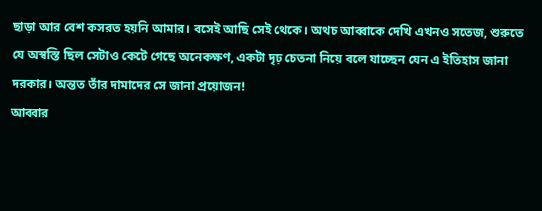ছাড়া আর বেশ কসরত হয়নি আমার। বসেই আছি সেই থেকে। অথচ আব্বাকে দেখি এখনও সতেজ, শুরুতে যে অস্বস্তি ছিল সেটাও কেটে গেছে অনেকক্ষণ, একটা দৃঢ় চেতনা নিয়ে বলে যাচ্ছেন যেন এ ইতিহাস জানা দরকার। অন্তত তাঁর দামাদের সে জানা প্রয়োজন!
আব্বার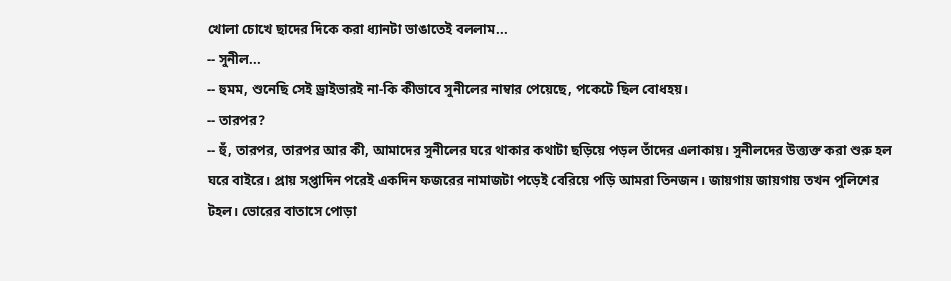খোলা চোখে ছাদের দিকে করা ধ্যানটা ভাঙাতেই বললাম...
-- সুনীল...
-- হুমম, শুনেছি সেই ড্রাইভারই না-কি কীভাবে সুনীলের নাম্বার পেয়েছে, পকেটে ছিল বোধহয়।
-- তারপর?
-- হুঁ, তারপর, তারপর আর কী, আমাদের সুনীলের ঘরে থাকার কথাটা ছড়িয়ে পড়ল তাঁদের এলাকায়। সুনীলদের উত্ত্যক্ত করা শুরু হল ঘরে বাইরে। প্রায় সপ্তাদিন পরেই একদিন ফজরের নামাজটা পড়েই বেরিয়ে পড়ি আমরা তিনজন। জায়গায় জায়গায় তখন পুলিশের টহল। ভোরের বাতাসে পোড়া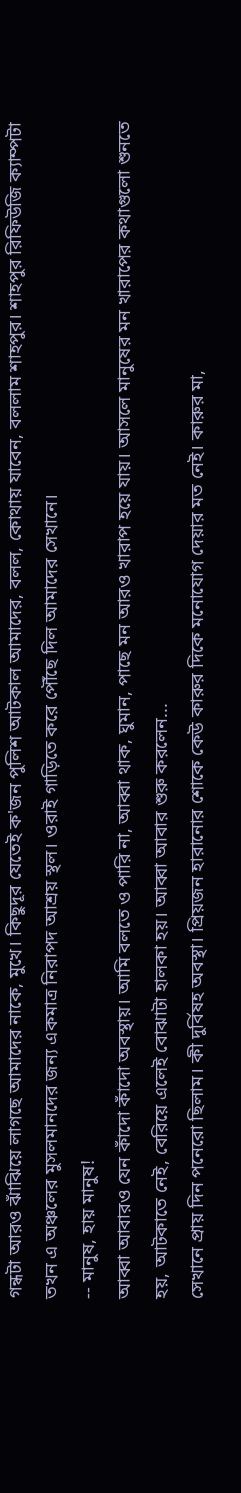গন্ধটা আরও ঝাঁঝিয়ে লাগছে আমাদের নাকে, মুখে। কিছুদূর যেতেই ক'জন পুলিশ আটকাল আমাদের, বলল, কোথায় যাবেন, বললাম শাহপুর। শাহপুর রিফিউজি ক্যাম্পটা তখন এ অঞ্চলের মুসলমানদের জন্য একমাত্র নিরাপদ আশ্রয় স্থল। ওরাই গাড়িতে করে পৌঁছে দিল আমাদের সেখানে।
-- মানুষ, হায় মানুষ!
আব্বা আবারও যেন কাঁদো কাঁদো অবস্থায়। আমি বলতে ও পারি না, আব্বা থাক, ঘুমান, পাছে মন আরও খারাপ হয়ে যায়। আসলে মানুষের মন খারাপের কথাগুলো শুনতে হয়, আটকাতে নেই, বেরিয়ে এলেই বোঝাটা হালকা হয়। আব্বা আবার শুরু করলেন...
সেখানে প্রায় দিন পনেরো ছিলাম। কী দুর্বিষহ অবস্থা। প্রিয়জন হারানোর শোকে কেউ কারুর দিকে মনোযোগ দেয়ার মত নেই। কারুর মা,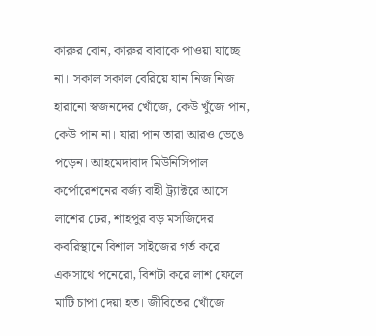কারুর বোন, কারুর বাবাকে পাওয়া যাচ্ছে না। সকাল সকাল বেরিয়ে যান নিজ নিজ হারানো স্বজনদের খোঁজে, কেউ খুঁজে পান, কেউ পান না। যারা পান তারা আরও ভেঙে পড়েন। আহমেদাবাদ মিউনিসিপাল কর্পোরেশনের বর্জ্য বাহী ট্র্যাক্টরে আসে লাশের ঢের, শাহপুর বড় মসজিদের কবরিস্থানে বিশাল সাইজের গর্ত করে একসাথে পনেরো, বিশটা করে লাশ ফেলে মাটি চাপা দেয়া হত। জীবিতের খোঁজে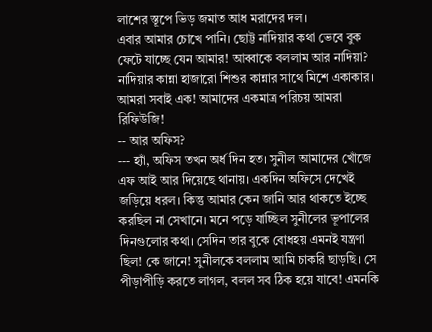লাশের স্তূপে ভিড় জমাত আধ মরাদের দল।
এবার আমার চোখে পানি। ছোট্ট নাদিয়ার কথা ভেবে বুক ফেটে যাচ্ছে যেন আমার! আব্বাকে বললাম আর নাদিয়া?
নাদিয়ার কান্না হাজারো শিশুর কান্নার সাথে মিশে একাকার। আমরা সবাই এক! আমাদের একমাত্র পরিচয় আমরা রিফিউজি!
-- আর অফিস?
--- হ্যাঁ, অফিস তখন অর্ধ দিন হত। সুনীল আমাদের খোঁজে এফ আই আর দিয়েছে থানায়। একদিন অফিসে দেখেই জড়িয়ে ধরল। কিন্তু আমার কেন জানি আর থাকতে ইচ্ছে করছিল না সেখানে। মনে পড়ে যাচ্ছিল সুনীলের ভূপালের দিনগুলোর কথা। সেদিন তার বুকে বোধহয় এমনই যন্ত্রণা ছিল! কে জানে! সুনীলকে বললাম আমি চাকরি ছাড়ছি। সে পীড়াপীড়ি করতে লাগল, বলল সব ঠিক হয়ে যাবে! এমনকি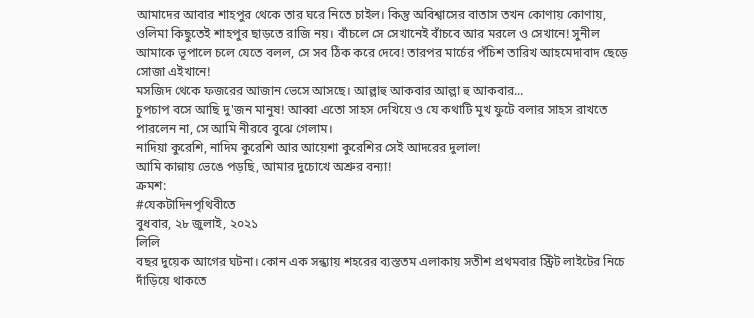আমাদের আবার শাহপুর থেকে তার ঘরে নিতে চাইল। কিন্তু অবিশ্বাসের বাতাস তখন কোণায় কোণায়, ওলিমা কিছুতেই শাহপুর ছাড়তে রাজি নয়। বাঁচলে সে সেখানেই বাঁচবে আর মরলে ও সেখানে! সুনীল আমাকে ভূপালে চলে যেতে বলল, সে সব ঠিক করে দেবে! তারপর মার্চের পঁচিশ তারিখ আহমেদাবাদ ছেড়ে সোজা এইখানে!
মসজিদ থেকে ফজরের আজান ভেসে আসছে। আল্লাহু আকবার আল্লা হু আকবার...
চুপচাপ বসে আছি দু'জন মানুষ! আব্বা এতো সাহস দেখিয়ে ও যে কথাটি মুখ ফুটে বলার সাহস রাখতে পারলেন না, সে আমি নীরবে বুঝে গেলাম।
নাদিয়া কুরেশি, নাদিম কুরেশি আর আয়েশা কুরেশির সেই আদরের দুলাল!
আমি কান্নায় ভেঙে পড়ছি, আমার দুচোখে অশ্রুর বন্যা!
ক্রমশ:
#যেকটাদিনপৃথিবীতে
বুধবার, ২৮ জুলাই, ২০২১
লিলি
বছর দুয়েক আগের ঘটনা। কোন এক সন্ধ্যায় শহরের ব্যস্ততম এলাকায় সতীশ প্রথমবার স্ট্রিট লাইটের নিচে দাঁড়িয়ে থাকতে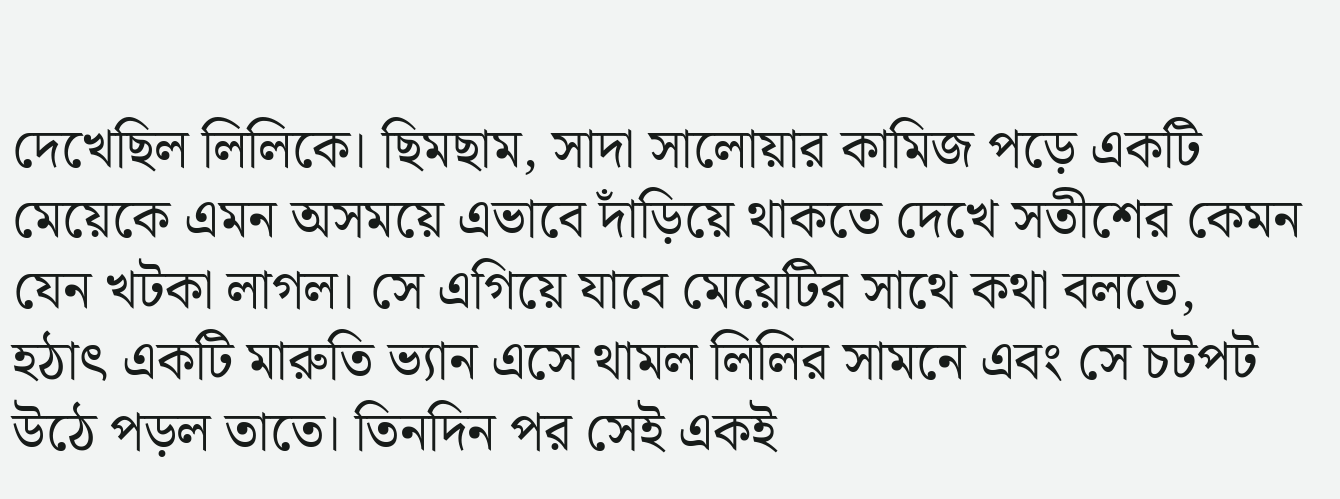দেখেছিল লিলিকে। ছিমছাম, সাদা সালোয়ার কামিজ পড়ে একটি মেয়েকে এমন অসময়ে এভাবে দাঁড়িয়ে থাকতে দেখে সতীশের কেমন যেন খটকা লাগল। সে এগিয়ে যাবে মেয়েটির সাথে কথা বলতে, হঠাৎ একটি মারুতি ভ্যান এসে থামল লিলির সামনে এবং সে চটপট উঠে পড়ল তাতে। তিনদিন পর সেই একই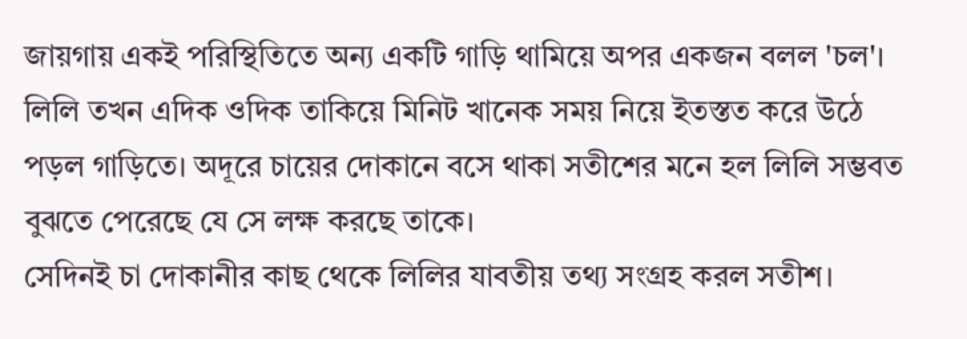জায়গায় একই পরিস্থিতিতে অন্য একটি গাড়ি থামিয়ে অপর একজন বলল 'চল'। লিলি তখন এদিক ওদিক তাকিয়ে মিনিট খানেক সময় নিয়ে ইতস্তত করে উঠে পড়ল গাড়িতে। অদূরে চায়ের দোকানে বসে থাকা সতীশের মনে হল লিলি সম্ভবত বুঝতে পেরেছে যে সে লক্ষ করছে তাকে।
সেদিনই চা দোকানীর কাছ থেকে লিলির যাবতীয় তথ্য সংগ্রহ করল সতীশ।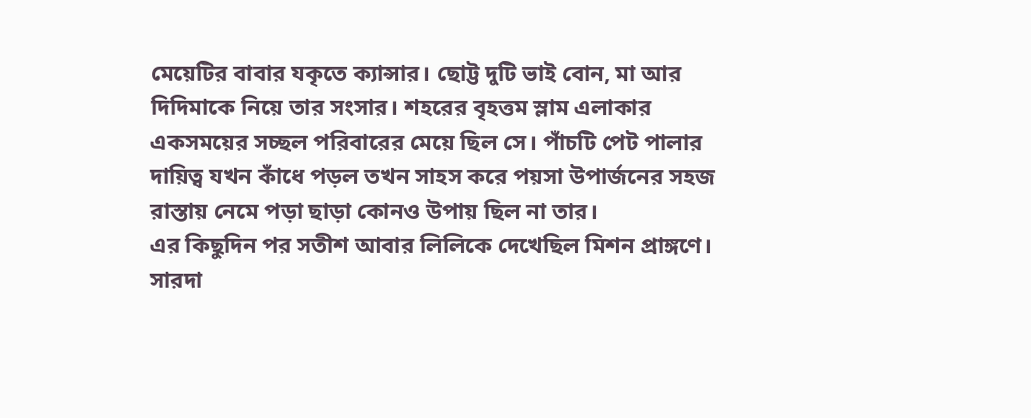মেয়েটির বাবার যকৃতে ক্যান্সার। ছোট্ট দুটি ভাই বোন, মা আর দিদিমাকে নিয়ে তার সংসার। শহরের বৃহত্তম স্লাম এলাকার একসময়ের সচ্ছল পরিবারের মেয়ে ছিল সে। পাঁচটি পেট পালার দায়িত্ব যখন কাঁধে পড়ল তখন সাহস করে পয়সা উপার্জনের সহজ রাস্তায় নেমে পড়া ছাড়া কোনও উপায় ছিল না তার।
এর কিছুদিন পর সতীশ আবার লিলিকে দেখেছিল মিশন প্রাঙ্গণে। সারদা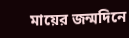মায়ের জন্মদিনে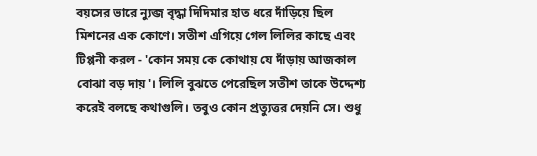বয়সের ভারে ন্যুব্জ বৃদ্ধা দিদিমার হাত ধরে দাঁড়িয়ে ছিল মিশনের এক কোণে। সতীশ এগিয়ে গেল লিলির কাছে এবং টিপ্পনী করল - 'কোন সময় কে কোথায় যে দাঁড়ায় আজকাল বোঝা বড় দায়'। লিলি বুঝতে পেরেছিল সতীশ তাকে উদ্দেশ্য করেই বলছে কথাগুলি। তবুও কোন প্রত্যুত্তর দেয়নি সে। শুধু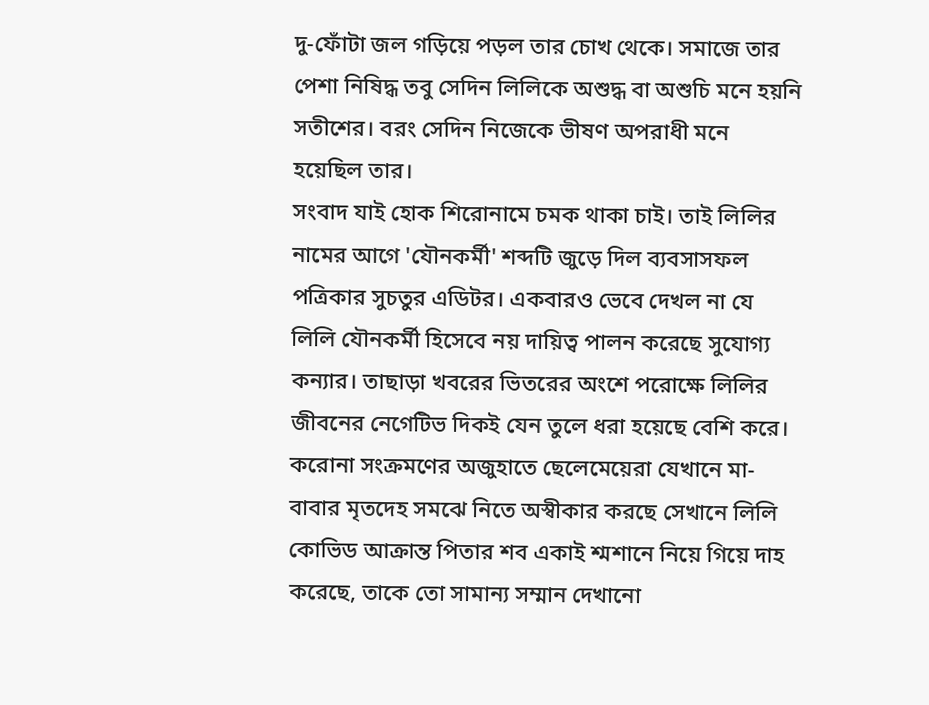দু-ফোঁটা জল গড়িয়ে পড়ল তার চোখ থেকে। সমাজে তার পেশা নিষিদ্ধ তবু সেদিন লিলিকে অশুদ্ধ বা অশুচি মনে হয়নি সতীশের। বরং সেদিন নিজেকে ভীষণ অপরাধী মনে হয়েছিল তার।
সংবাদ যাই হোক শিরোনামে চমক থাকা চাই। তাই লিলির নামের আগে 'যৌনকর্মী' শব্দটি জুড়ে দিল ব্যবসাসফল পত্রিকার সুচতুর এডিটর। একবারও ভেবে দেখল না যে লিলি যৌনকর্মী হিসেবে নয় দায়িত্ব পালন করেছে সুযোগ্য কন্যার। তাছাড়া খবরের ভিতরের অংশে পরোক্ষে লিলির জীবনের নেগেটিভ দিকই যেন তুলে ধরা হয়েছে বেশি করে। করোনা সংক্রমণের অজুহাতে ছেলেমেয়েরা যেখানে মা-বাবার মৃতদেহ সমঝে নিতে অস্বীকার করছে সেখানে লিলি কোভিড আক্রান্ত পিতার শব একাই শ্মশানে নিয়ে গিয়ে দাহ করেছে, তাকে তো সামান্য সম্মান দেখানো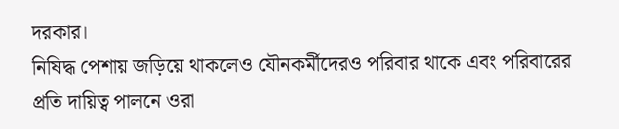দরকার।
নিষিদ্ধ পেশায় জড়িয়ে থাকলেও যৌনকর্মীদেরও পরিবার থাকে এবং পরিবারের প্রতি দায়িত্ব পালনে ওরা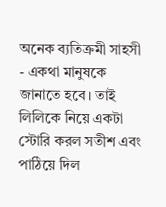অনেক ব্যতিক্রমী সাহসী - একথা মানুষকে জানাতে হবে। তাই লিলিকে নিয়ে একটা স্টোরি করল সতীশ এবং পাঠিয়ে দিল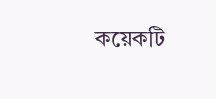কয়েকটি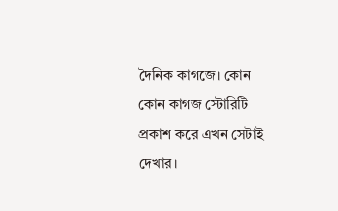দৈনিক কাগজে। কোন কোন কাগজ স্টোরিটি প্রকাশ করে এখন সেটাই দেখার।